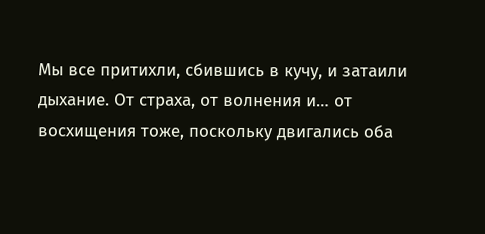Мы все притихли, сбившись в кучу, и затаили дыхание. От страха, от волнения и… от восхищения тоже, поскольку двигались оба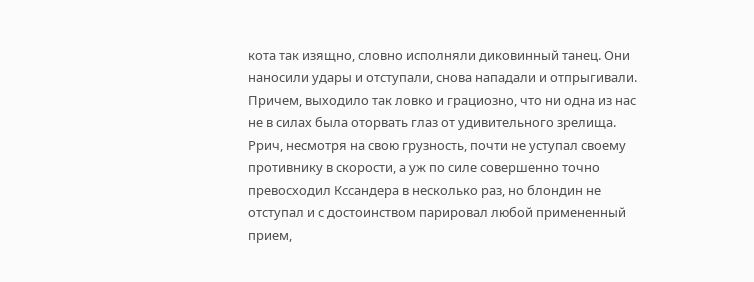кота так изящно, словно исполняли диковинный танец. Они наносили удары и отступали, снова нападали и отпрыгивали. Причем, выходило так ловко и грациозно, что ни одна из нас не в силах была оторвать глаз от удивительного зрелища.
Ррич, несмотря на свою грузность, почти не уступал своему противнику в скорости, а уж по силе совершенно точно превосходил Кссандера в несколько раз, но блондин не отступал и с достоинством парировал любой примененный прием,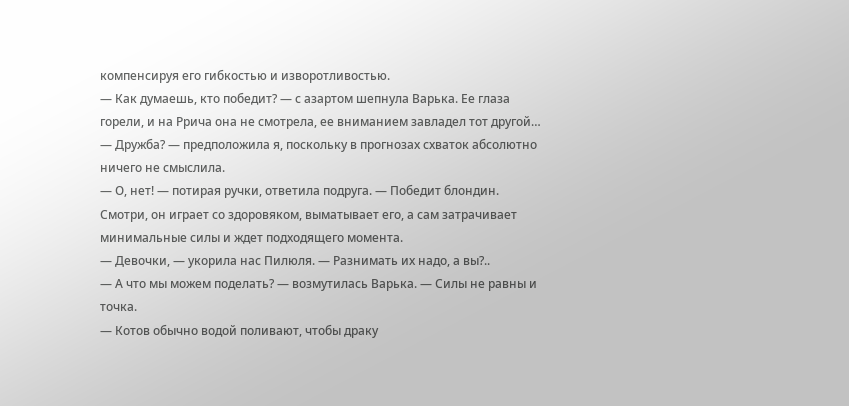компенсируя его гибкостью и изворотливостью.
— Как думаешь, кто победит? — с азартом шепнула Варька. Ее глаза горели, и на Ррича она не смотрела, ее вниманием завладел тот другой…
— Дружба? — предположила я, поскольку в прогнозах схваток абсолютно ничего не смыслила.
— О, нет! — потирая ручки, ответила подруга. — Победит блондин. Смотри, он играет со здоровяком, выматывает его, а сам затрачивает минимальные силы и ждет подходящего момента.
— Девочки, — укорила нас Пилюля. — Разнимать их надо, а вы?..
— А что мы можем поделать? — возмутилась Варька. — Силы не равны и точка.
— Котов обычно водой поливают, чтобы драку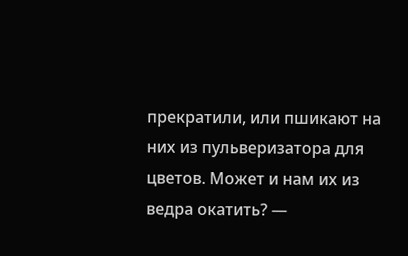прекратили, или пшикают на них из пульверизатора для цветов. Может и нам их из ведра окатить? —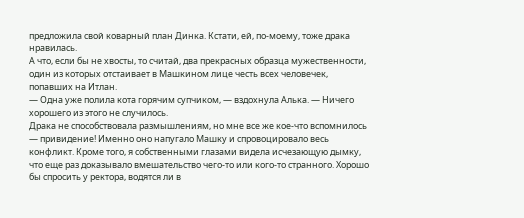предложила свой коварный план Динка. Кстати, ей, по-моему, тоже драка нравилась.
А что, если бы не хвосты, то считай, два прекрасных образца мужественности, один из которых отстаивает в Машкином лице честь всех человечек, попавших на Итлан.
— Одна уже полила кота горячим супчиком, — вздохнула Алька. — Ничего хорошего из этого не случилось.
Драка не способствовала размышлениям, но мне все же кое-что вспомнилось — привидение! Именно оно напугало Машку и спровоцировало весь конфликт. Кроме того, я собственными глазами видела исчезающую дымку, что еще раз доказывало вмешательство чего-то или кого-то странного. Хорошо бы спросить у ректора, водятся ли в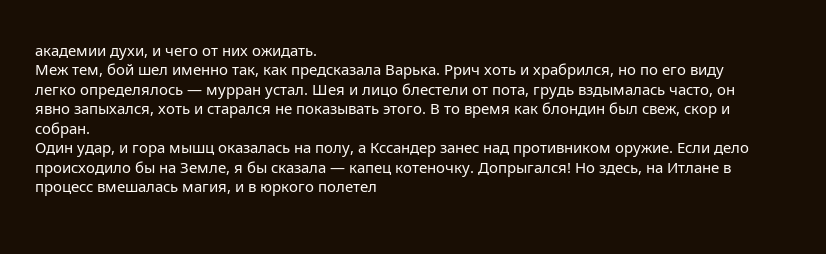академии духи, и чего от них ожидать.
Меж тем, бой шел именно так, как предсказала Варька. Ррич хоть и храбрился, но по его виду легко определялось — мурран устал. Шея и лицо блестели от пота, грудь вздымалась часто, он явно запыхался, хоть и старался не показывать этого. В то время как блондин был свеж, скор и собран.
Один удар, и гора мышц оказалась на полу, а Кссандер занес над противником оружие. Если дело происходило бы на Земле, я бы сказала — капец котеночку. Допрыгался! Но здесь, на Итлане в процесс вмешалась магия, и в юркого полетел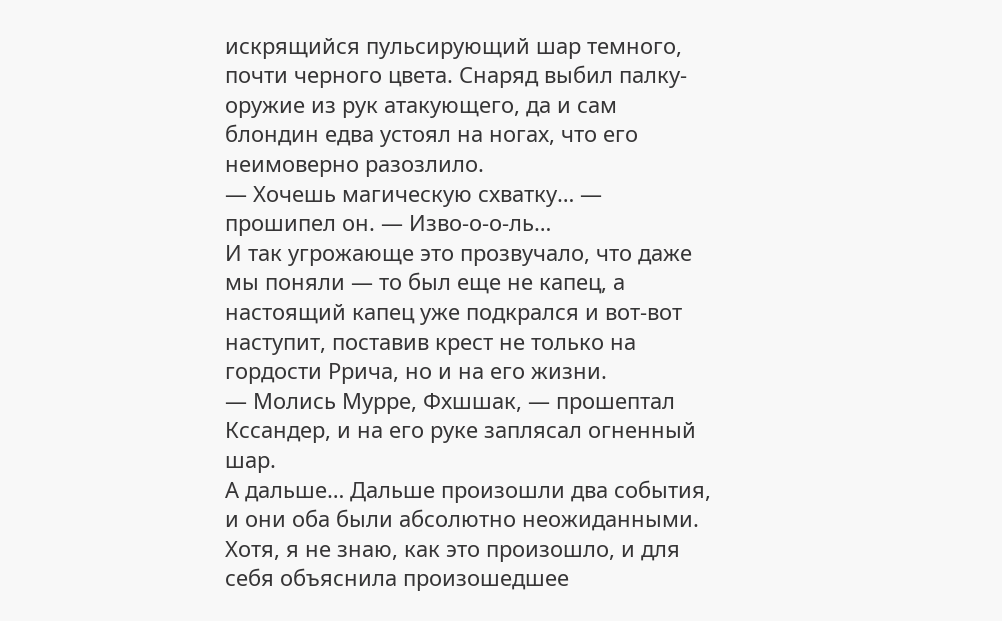искрящийся пульсирующий шар темного, почти черного цвета. Снаряд выбил палку-оружие из рук атакующего, да и сам блондин едва устоял на ногах, что его неимоверно разозлило.
— Хочешь магическую схватку… — прошипел он. — Изво-о-о-ль…
И так угрожающе это прозвучало, что даже мы поняли — то был еще не капец, а настоящий капец уже подкрался и вот-вот наступит, поставив крест не только на гордости Ррича, но и на его жизни.
— Молись Мурре, Фхшшак, — прошептал Кссандер, и на его руке заплясал огненный шар.
А дальше… Дальше произошли два события, и они оба были абсолютно неожиданными.
Хотя, я не знаю, как это произошло, и для себя объяснила произошедшее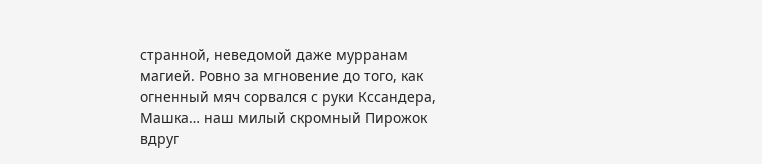странной, неведомой даже мурранам магией. Ровно за мгновение до того, как огненный мяч сорвался с руки Кссандера, Машка… наш милый скромный Пирожок вдруг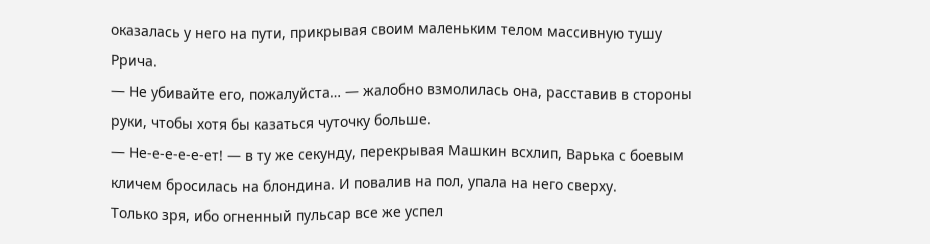оказалась у него на пути, прикрывая своим маленьким телом массивную тушу Ррича.
— Не убивайте его, пожалуйста… — жалобно взмолилась она, расставив в стороны руки, чтобы хотя бы казаться чуточку больше.
— Не-е-е-е-е-ет! — в ту же секунду, перекрывая Машкин всхлип, Варька с боевым кличем бросилась на блондина. И повалив на пол, упала на него сверху.
Только зря, ибо огненный пульсар все же успел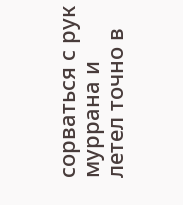сорваться с рук муррана и летел точно в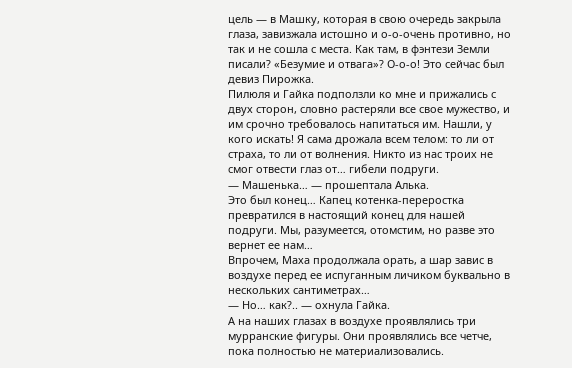цель — в Машку, которая в свою очередь закрыла глаза, завизжала истошно и о-о-очень противно, но так и не сошла с места. Как там, в фэнтези Земли писали? «Безумие и отвага»? О-о-о! Это сейчас был девиз Пирожка.
Пилюля и Гайка подползли ко мне и прижались с двух сторон, словно растеряли все свое мужество, и им срочно требовалось напитаться им. Нашли, у кого искать! Я сама дрожала всем телом: то ли от страха, то ли от волнения. Никто из нас троих не смог отвести глаз от… гибели подруги.
— Машенька… — прошептала Алька.
Это был конец… Капец котенка-переростка превратился в настоящий конец для нашей подруги. Мы, разумеется, отомстим, но разве это вернет ее нам…
Впрочем, Маха продолжала орать, а шар завис в воздухе перед ее испуганным личиком буквально в нескольких сантиметрах…
— Но… как?.. — охнула Гайка.
А на наших глазах в воздухе проявлялись три мурранские фигуры. Они проявлялись все четче, пока полностью не материализовались.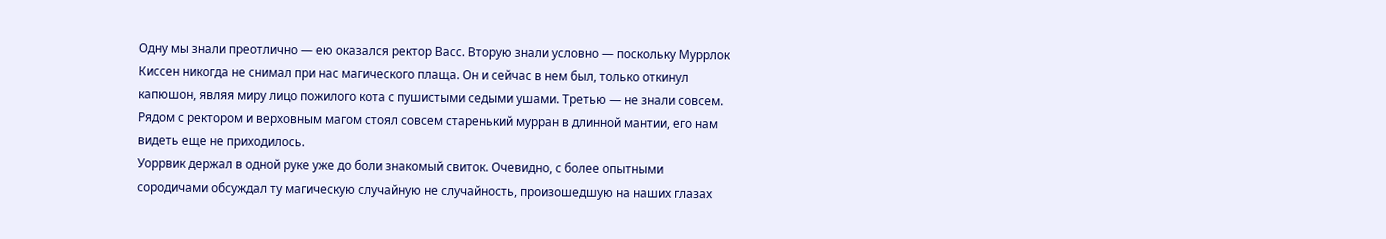Одну мы знали преотлично — ею оказался ректор Васс. Вторую знали условно — поскольку Муррлок Киссен никогда не снимал при нас магического плаща. Он и сейчас в нем был, только откинул капюшон, являя миру лицо пожилого кота с пушистыми седыми ушами. Третью — не знали совсем. Рядом с ректором и верховным магом стоял совсем старенький мурран в длинной мантии, его нам видеть еще не приходилось.
Уоррвик держал в одной руке уже до боли знакомый свиток. Очевидно, с более опытными сородичами обсуждал ту магическую случайную не случайность, произошедшую на наших глазах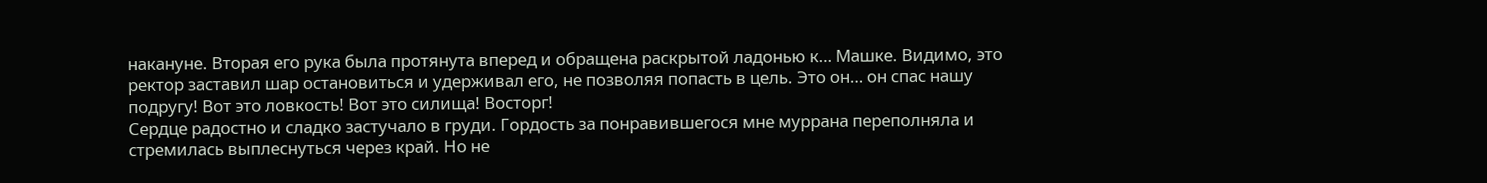накануне. Вторая его рука была протянута вперед и обращена раскрытой ладонью к… Машке. Видимо, это ректор заставил шар остановиться и удерживал его, не позволяя попасть в цель. Это он… он спас нашу подругу! Вот это ловкость! Вот это силища! Восторг!
Сердце радостно и сладко застучало в груди. Гордость за понравившегося мне муррана переполняла и стремилась выплеснуться через край. Но не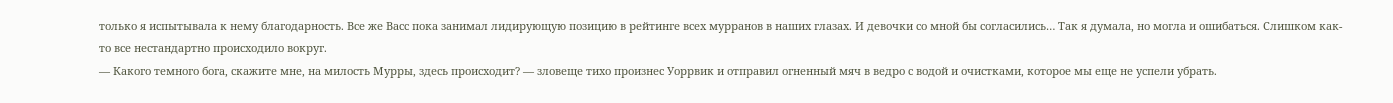только я испытывала к нему благодарность. Все же Васс пока занимал лидирующую позицию в рейтинге всех мурранов в наших глазах. И девочки со мной бы согласились… Так я думала, но могла и ошибаться. Слишком как-то все нестандартно происходило вокруг.
— Какого темного бога, скажите мне, на милость Мурры, здесь происходит? — зловеще тихо произнес Уоррвик и отправил огненный мяч в ведро с водой и очистками, которое мы еще не успели убрать.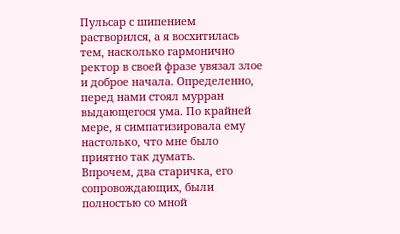Пульсар с шипением растворился, а я восхитилась тем, насколько гармонично ректор в своей фразе увязал злое и доброе начала. Определенно, перед нами стоял мурран выдающегося ума. По крайней мере, я симпатизировала ему настолько, что мне было приятно так думать.
Впрочем, два старичка, его сопровождающих, были полностью со мной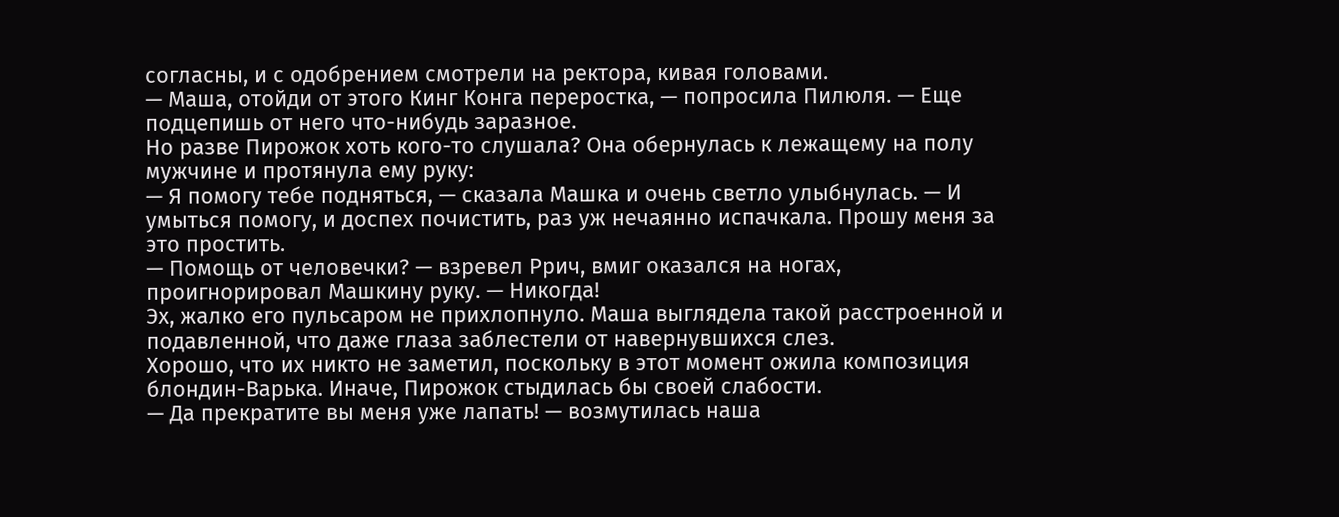согласны, и с одобрением смотрели на ректора, кивая головами.
— Маша, отойди от этого Кинг Конга переростка, — попросила Пилюля. — Еще подцепишь от него что-нибудь заразное.
Но разве Пирожок хоть кого-то слушала? Она обернулась к лежащему на полу мужчине и протянула ему руку:
— Я помогу тебе подняться, — сказала Машка и очень светло улыбнулась. — И умыться помогу, и доспех почистить, раз уж нечаянно испачкала. Прошу меня за это простить.
— Помощь от человечки? — взревел Ррич, вмиг оказался на ногах, проигнорировал Машкину руку. — Никогда!
Эх, жалко его пульсаром не прихлопнуло. Маша выглядела такой расстроенной и подавленной, что даже глаза заблестели от навернувшихся слез.
Хорошо, что их никто не заметил, поскольку в этот момент ожила композиция блондин-Варька. Иначе, Пирожок стыдилась бы своей слабости.
— Да прекратите вы меня уже лапать! — возмутилась наша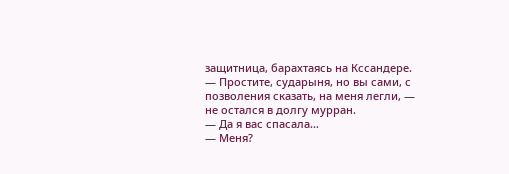защитница, барахтаясь на Кссандере.
— Простите, сударыня, но вы сами, с позволения сказать, на меня легли, — не остался в долгу мурран.
— Да я вас спасала…
— Меня?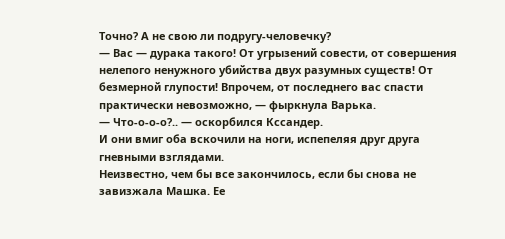Точно? А не свою ли подругу-человечку?
— Вас — дурака такого! От угрызений совести, от совершения нелепого ненужного убийства двух разумных существ! От безмерной глупости! Впрочем, от последнего вас спасти практически невозможно, — фыркнула Варька.
— Что-о-о-о?.. — оскорбился Кссандер.
И они вмиг оба вскочили на ноги, испепеляя друг друга гневными взглядами.
Неизвестно, чем бы все закончилось, если бы снова не завизжала Машка. Ее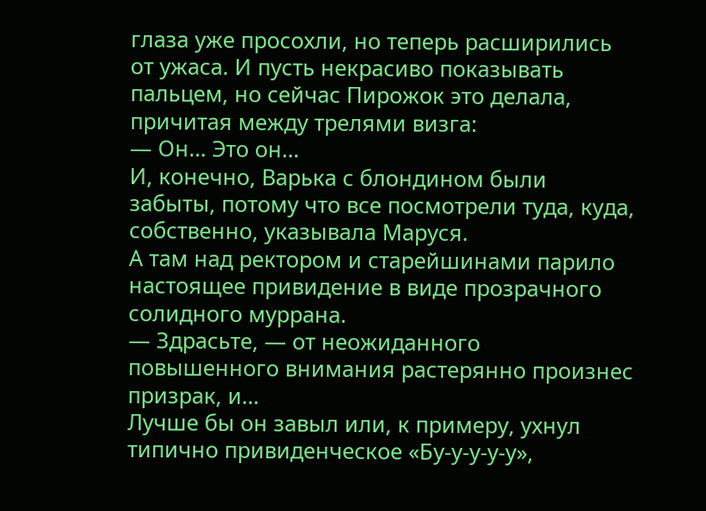глаза уже просохли, но теперь расширились от ужаса. И пусть некрасиво показывать пальцем, но сейчас Пирожок это делала, причитая между трелями визга:
— Он… Это он…
И, конечно, Варька с блондином были забыты, потому что все посмотрели туда, куда, собственно, указывала Маруся.
А там над ректором и старейшинами парило настоящее привидение в виде прозрачного солидного муррана.
— Здрасьте, — от неожиданного повышенного внимания растерянно произнес призрак, и…
Лучше бы он завыл или, к примеру, ухнул типично привиденческое «Бу-у-у-у-у»,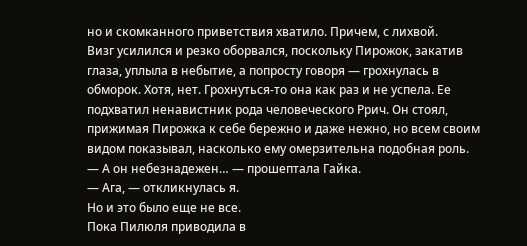но и скомканного приветствия хватило. Причем, с лихвой.
Визг усилился и резко оборвался, поскольку Пирожок, закатив глаза, уплыла в небытие, а попросту говоря — грохнулась в обморок. Хотя, нет. Грохнуться-то она как раз и не успела. Ее подхватил ненавистник рода человеческого Ррич. Он стоял, прижимая Пирожка к себе бережно и даже нежно, но всем своим видом показывал, насколько ему омерзительна подобная роль.
— А он небезнадежен… — прошептала Гайка.
— Ага, — откликнулась я.
Но и это было еще не все.
Пока Пилюля приводила в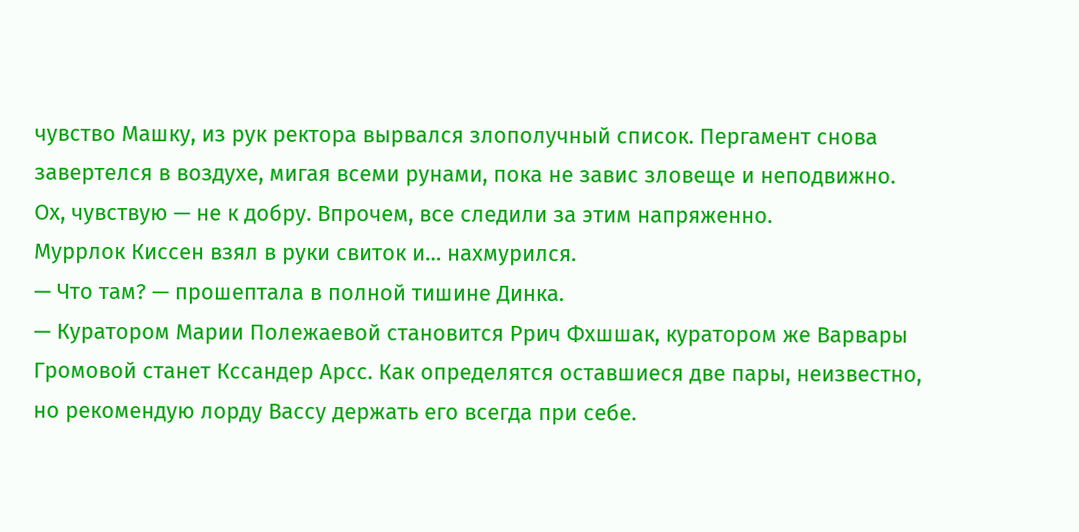чувство Машку, из рук ректора вырвался злополучный список. Пергамент снова завертелся в воздухе, мигая всеми рунами, пока не завис зловеще и неподвижно.
Ох, чувствую — не к добру. Впрочем, все следили за этим напряженно.
Муррлок Киссен взял в руки свиток и… нахмурился.
— Что там? — прошептала в полной тишине Динка.
— Куратором Марии Полежаевой становится Ррич Фхшшак, куратором же Варвары Громовой станет Кссандер Арсс. Как определятся оставшиеся две пары, неизвестно, но рекомендую лорду Вассу держать его всегда при себе.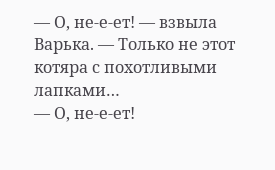— О, не-е-ет! — взвыла Варька. — Только не этот котяра с похотливыми лапками…
— О, не-е-ет!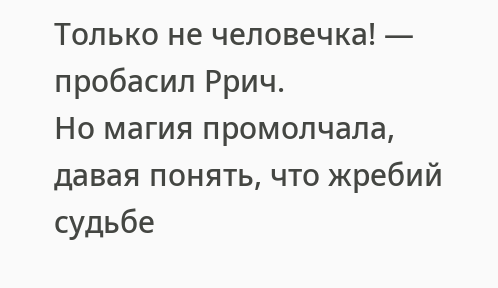Только не человечка! — пробасил Ррич.
Но магия промолчала, давая понять, что жребий судьбе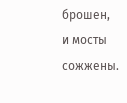брошен, и мосты сожжены.